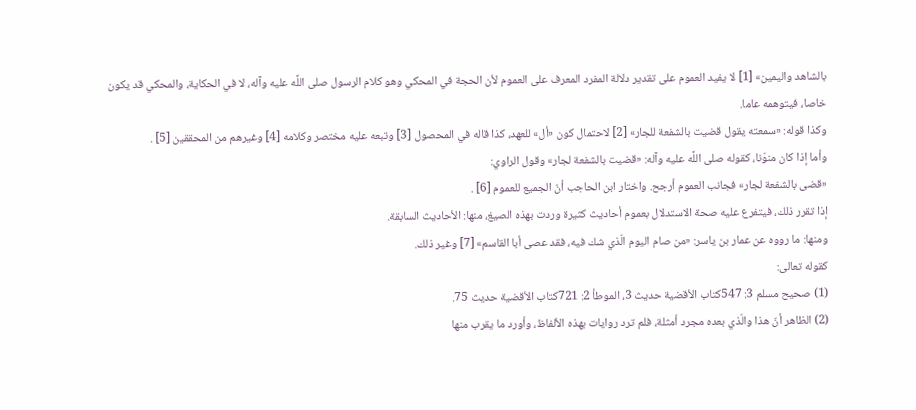بالشاهد واليمين» [1] لا يفيد العموم على تقدير دلالة المفرد المعرف على العموم لأن الحجة في المحكي وهو كلام الرسول صلى اللَّه عليه وآله، لا في الحكاية، والمحكي قد يكون خاصا، فيتوهمه عاما.
وكذا قوله: «سمعته يقول قضيت بالشفعة للجار» [2] لاحتمال كون «أل» للعهد، كذا قاله في المحصول [3] وتبعه عليه مختصر وكلامه [4] وغيرهم من المحققين [5] .
وأما إذا كان منوّنا، كقوله صلى اللَّه عليه وآله: «قضيت بالشفعة لجار» وقول الراوي:
«قضى بالشفعة لجار» فجانب العموم أرجح. واختار ابن الحاجب أنّ الجميع للعموم [6] .
إذا تقرر ذلك، فيتفرع عليه صحة الاستدلال بعموم أحاديث كثيرة وردت بهذه الصيغ، منها: الأحاديث السابقة.
ومنها: ما رووه عن عمار بن ياسر: «من صام اليوم الّذي شك فيه، فقد عصى أبا القاسم» [7] وغير ذلك.
كقوله تعالى:
(1) صحيح مسلم 3: 547كتاب الأقضية حديث 3، الموطأ 2: 721كتاب الأقضية حديث 75.
(2) الظاهر أنّ هذا والّذي بعده مجرد أمثلة، فلم ترد روايات بهذه الألفاظ، وأورد ما يقرب منها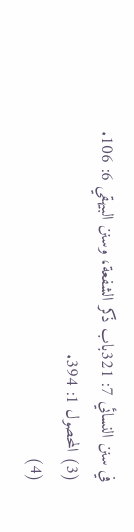في سنن النسائي 7: 321باب ذكر الشفعة، وسنن البيهقي 6: 106.
(3) المحصول 1: 394.
(4)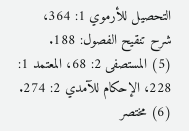التحصيل للأرموي 1: 364، شرح تنقيح الفصول: 188.
(5) المستصفى 2: 68، المعتمد 1: 228، الإحكام للآمدي 2: 274.
(6) مختصر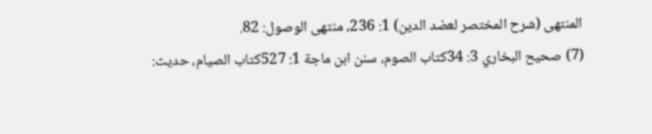المنتهى (شرح المختصر لعضد الدين) 1: 236، منتهى الوصول: 82.
(7) صحيح البخاري 3: 34كتاب الصوم، سنن ابن ماجة 1: 527كتاب الصيام، حديث: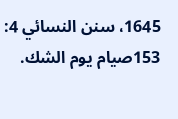1645، سنن النسائي 4: 153صيام يوم الشك.